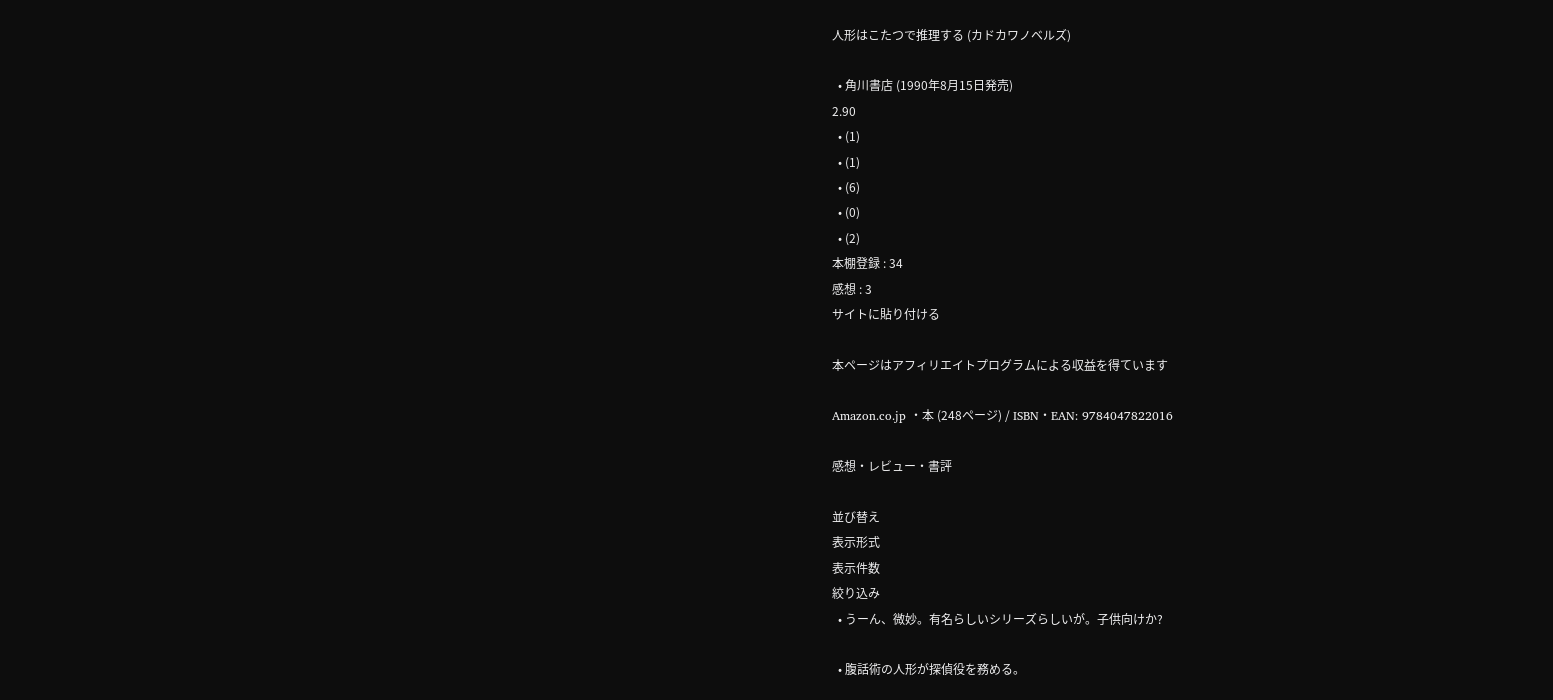人形はこたつで推理する (カドカワノベルズ)

  • 角川書店 (1990年8月15日発売)
2.90
  • (1)
  • (1)
  • (6)
  • (0)
  • (2)
本棚登録 : 34
感想 : 3
サイトに貼り付ける

本ページはアフィリエイトプログラムによる収益を得ています

Amazon.co.jp ・本 (248ページ) / ISBN・EAN: 9784047822016

感想・レビュー・書評

並び替え
表示形式
表示件数
絞り込み
  • うーん、微妙。有名らしいシリーズらしいが。子供向けか?

  • 腹話術の人形が探偵役を務める。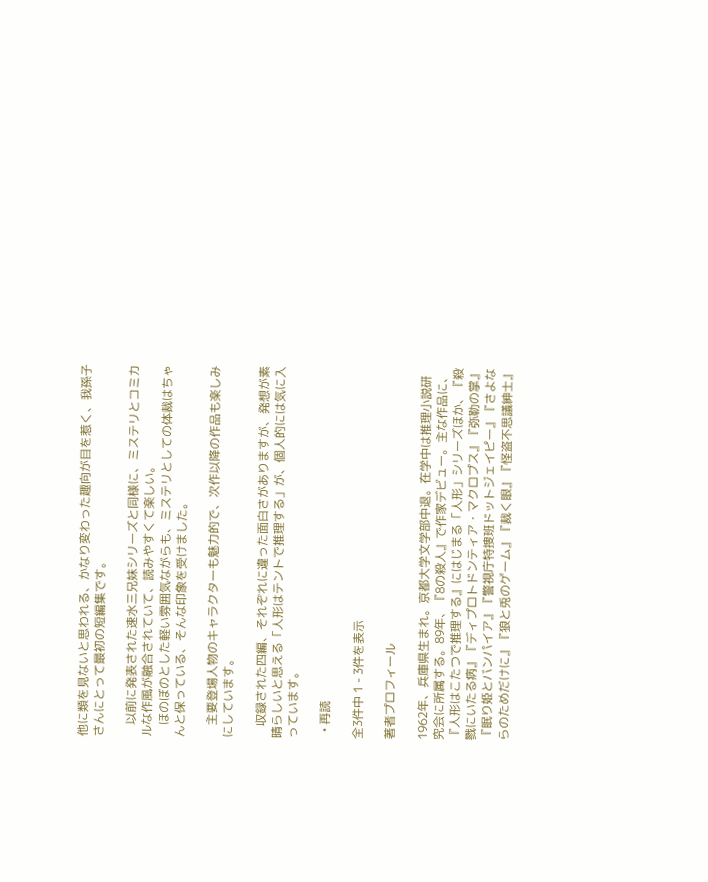他に類を見ないと思われる、かなり変わった趣向が目を惹く、我孫子さんにとって最初の短編集です。

    以前に発表された速水三兄妹シリーズと同様に、ミステリとコミカルな作風が融合されていて、読みやすくて楽しい。
    ほのぼのとした軽い雰囲気ながらも、ミステリとしての体裁はちゃんと保っている、そんな印象を受けました。

    主要登場人物のキャラクターも魅力的で、次作以降の作品も楽しみにしています。

    収録された四編、それぞれに違った面白さがありますが、発想が素晴らしいと思える「人形はテントで推理する」が、個人的には気に入っています。

  • 再読

全3件中 1 - 3件を表示

著者プロフィール

1962年、兵庫県生まれ。京都大学文学部中退。在学中は推理小説研究会に所属する。89年、『8の殺人』で作家デビュー。主な作品に、『人形はこたつで推理する』にはじまる「人形」シリーズほか、『殺戮にいたる病』『ディプロトドンティア・マクロプス』『弥勒の掌』『眠り姫とバンパイア』『警視庁特捜班ドットジェイピー』『さよならのためだけに』『狼と兎のゲーム』『裁く眼』『怪盗不思議紳士』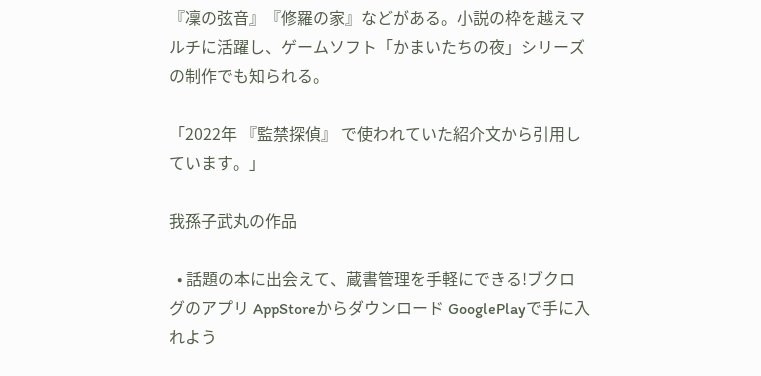『凜の弦音』『修羅の家』などがある。小説の枠を越えマルチに活躍し、ゲームソフト「かまいたちの夜」シリーズの制作でも知られる。

「2022年 『監禁探偵』 で使われていた紹介文から引用しています。」

我孫子武丸の作品

  • 話題の本に出会えて、蔵書管理を手軽にできる!ブクログのアプリ AppStoreからダウンロード GooglePlayで手に入れよう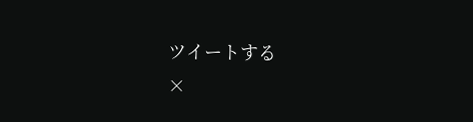ツイートする
×